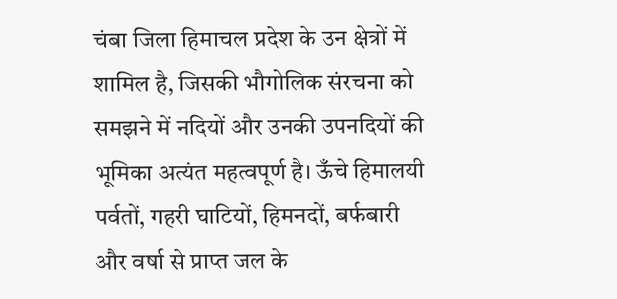चंबा जिला हिमाचल प्रदेश के उन क्षेत्रों में शामिल है, जिसकी भौगोलिक संरचना को समझने में नदियों और उनकी उपनदियों की भूमिका अत्यंत महत्वपूर्ण है। ऊँचे हिमालयी पर्वतों, गहरी घाटियों, हिमनदों, बर्फबारी और वर्षा से प्राप्त जल के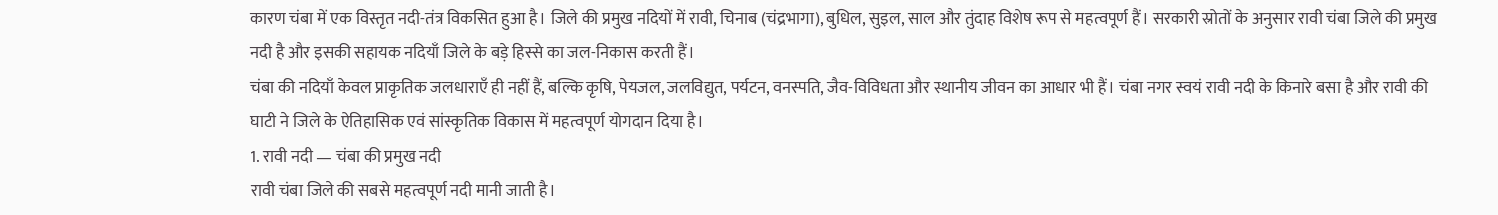कारण चंबा में एक विस्तृत नदी-तंत्र विकसित हुआ है। जिले की प्रमुख नदियों में रावी, चिनाब (चंद्रभागा), बुधिल, सुइल, साल और तुंदाह विशेष रूप से महत्वपूर्ण हैं। सरकारी स्रोतों के अनुसार रावी चंबा जिले की प्रमुख नदी है और इसकी सहायक नदियाँ जिले के बड़े हिस्से का जल-निकास करती हैं।
चंबा की नदियाँ केवल प्राकृतिक जलधाराएँ ही नहीं हैं, बल्कि कृषि, पेयजल, जलविद्युत, पर्यटन, वनस्पति, जैव-विविधता और स्थानीय जीवन का आधार भी हैं। चंबा नगर स्वयं रावी नदी के किनारे बसा है और रावी की घाटी ने जिले के ऐतिहासिक एवं सांस्कृतिक विकास में महत्वपूर्ण योगदान दिया है।
1. रावी नदी — चंबा की प्रमुख नदी
रावी चंबा जिले की सबसे महत्वपूर्ण नदी मानी जाती है।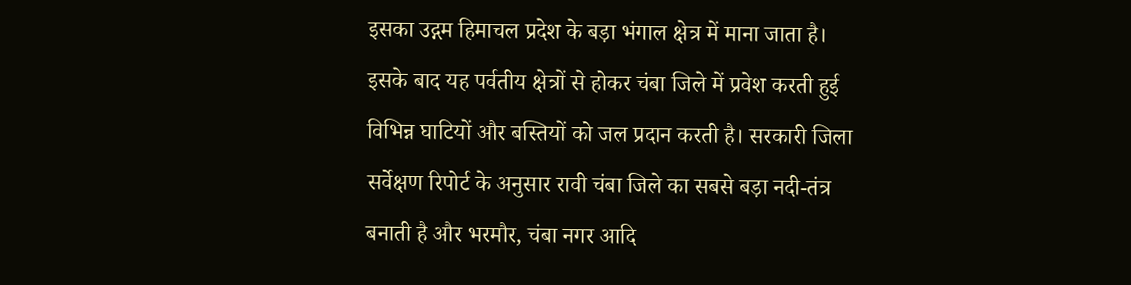इसका उद्गम हिमाचल प्रदेश के बड़ा भंगाल क्षेत्र में माना जाता है। इसके बाद यह पर्वतीय क्षेत्रों से होकर चंबा जिले में प्रवेश करती हुई विभिन्न घाटियों और बस्तियों को जल प्रदान करती है। सरकारी जिला सर्वेक्षण रिपोर्ट के अनुसार रावी चंबा जिले का सबसे बड़ा नदी-तंत्र बनाती है और भरमौर, चंबा नगर आदि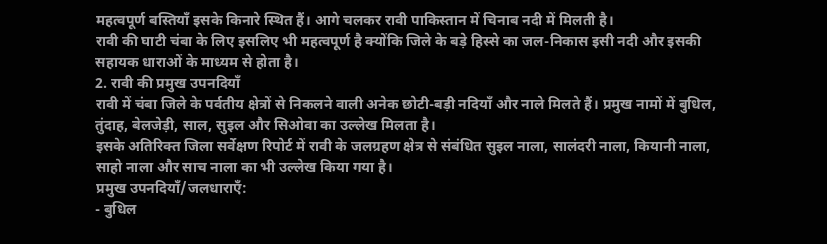महत्वपूर्ण बस्तियाँ इसके किनारे स्थित हैं। आगे चलकर रावी पाकिस्तान में चिनाब नदी में मिलती है।
रावी की घाटी चंबा के लिए इसलिए भी महत्वपूर्ण है क्योंकि जिले के बड़े हिस्से का जल-निकास इसी नदी और इसकी सहायक धाराओं के माध्यम से होता है।
2. रावी की प्रमुख उपनदियाँ
रावी में चंबा जिले के पर्वतीय क्षेत्रों से निकलने वाली अनेक छोटी-बड़ी नदियाँ और नाले मिलते हैं। प्रमुख नामों में बुधिल, तुंदाह, बेलजेड़ी, साल, सुइल और सिओवा का उल्लेख मिलता है।
इसके अतिरिक्त जिला सर्वेक्षण रिपोर्ट में रावी के जलग्रहण क्षेत्र से संबंधित सुइल नाला, सालंदरी नाला, कियानी नाला, साहो नाला और साच नाला का भी उल्लेख किया गया है।
प्रमुख उपनदियाँ/जलधाराएँ:
- बुधिल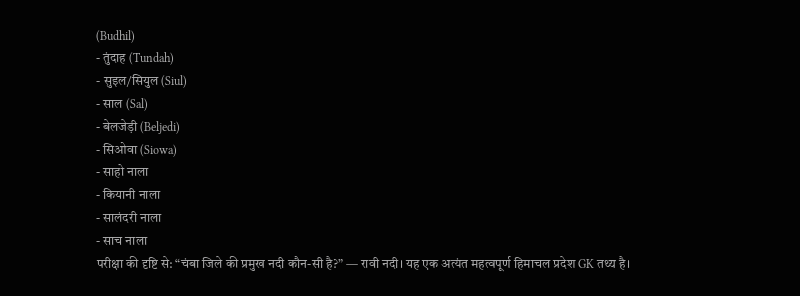(Budhil)
- तुंदाह (Tundah)
- सुइल/सियुल (Siul)
- साल (Sal)
- बेलजेड़ी (Beljedi)
- सिओवा (Siowa)
- साहो नाला
- कियानी नाला
- सालंदरी नाला
- साच नाला
परीक्षा की दृष्टि से: “चंबा जिले की प्रमुख नदी कौन-सी है?” — रावी नदी। यह एक अत्यंत महत्वपूर्ण हिमाचल प्रदेश GK तथ्य है।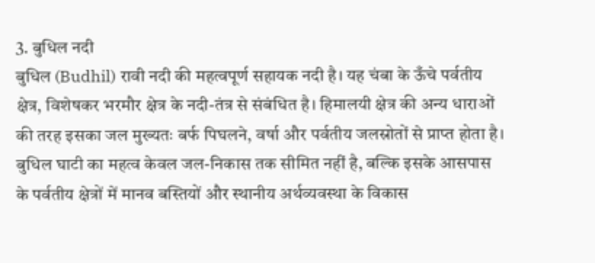3. बुधिल नदी
बुधिल (Budhil) रावी नदी की महत्वपूर्ण सहायक नदी है। यह चंबा के ऊँचे पर्वतीय क्षेत्र, विशेषकर भरमौर क्षेत्र के नदी-तंत्र से संबंधित है। हिमालयी क्षेत्र की अन्य धाराओं की तरह इसका जल मुख्यतः बर्फ पिघलने, वर्षा और पर्वतीय जलस्रोतों से प्राप्त होता है।
बुधिल घाटी का महत्व केवल जल-निकास तक सीमित नहीं है, बल्कि इसके आसपास के पर्वतीय क्षेत्रों में मानव बस्तियों और स्थानीय अर्थव्यवस्था के विकास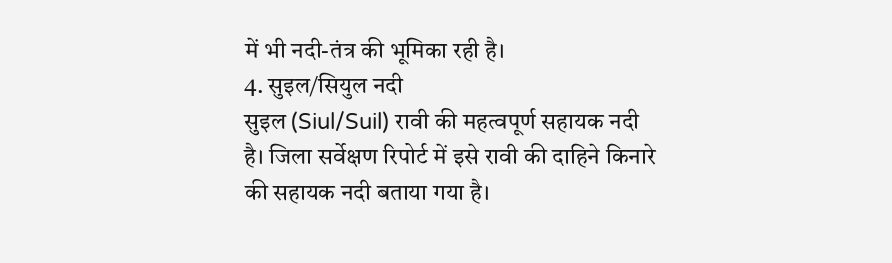में भी नदी-तंत्र की भूमिका रही है।
4. सुइल/सियुल नदी
सुइल (Siul/Suil) रावी की महत्वपूर्ण सहायक नदी है। जिला सर्वेक्षण रिपोर्ट में इसे रावी की दाहिने किनारे की सहायक नदी बताया गया है।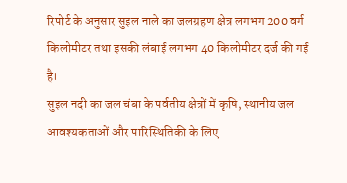रिपोर्ट के अनुसार सुइल नाले का जलग्रहण क्षेत्र लगभग 200 वर्ग किलोमीटर तथा इसकी लंबाई लगभग 40 किलोमीटर दर्ज की गई है।
सुइल नदी का जल चंबा के पर्वतीय क्षेत्रों में कृषि, स्थानीय जल आवश्यकताओं और पारिस्थितिकी के लिए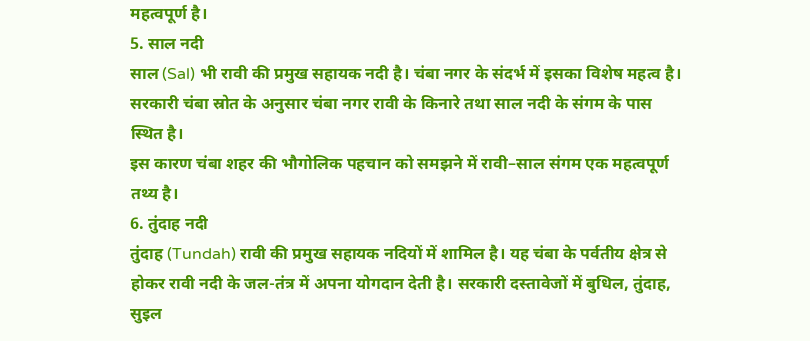महत्वपूर्ण है।
5. साल नदी
साल (Sal) भी रावी की प्रमुख सहायक नदी है। चंबा नगर के संदर्भ में इसका विशेष महत्व है। सरकारी चंबा स्रोत के अनुसार चंबा नगर रावी के किनारे तथा साल नदी के संगम के पास स्थित है।
इस कारण चंबा शहर की भौगोलिक पहचान को समझने में रावी–साल संगम एक महत्वपूर्ण तथ्य है।
6. तुंदाह नदी
तुंदाह (Tundah) रावी की प्रमुख सहायक नदियों में शामिल है। यह चंबा के पर्वतीय क्षेत्र से होकर रावी नदी के जल-तंत्र में अपना योगदान देती है। सरकारी दस्तावेजों में बुधिल, तुंदाह, सुइल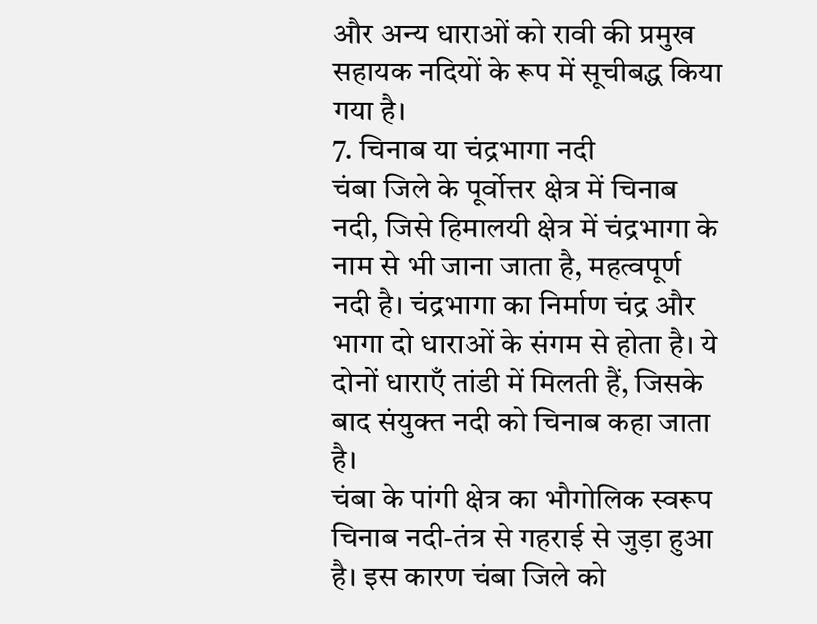और अन्य धाराओं को रावी की प्रमुख सहायक नदियों के रूप में सूचीबद्ध किया गया है।
7. चिनाब या चंद्रभागा नदी
चंबा जिले के पूर्वोत्तर क्षेत्र में चिनाब नदी, जिसे हिमालयी क्षेत्र में चंद्रभागा के नाम से भी जाना जाता है, महत्वपूर्ण नदी है। चंद्रभागा का निर्माण चंद्र और भागा दो धाराओं के संगम से होता है। ये दोनों धाराएँ तांडी में मिलती हैं, जिसके बाद संयुक्त नदी को चिनाब कहा जाता है।
चंबा के पांगी क्षेत्र का भौगोलिक स्वरूप चिनाब नदी-तंत्र से गहराई से जुड़ा हुआ है। इस कारण चंबा जिले को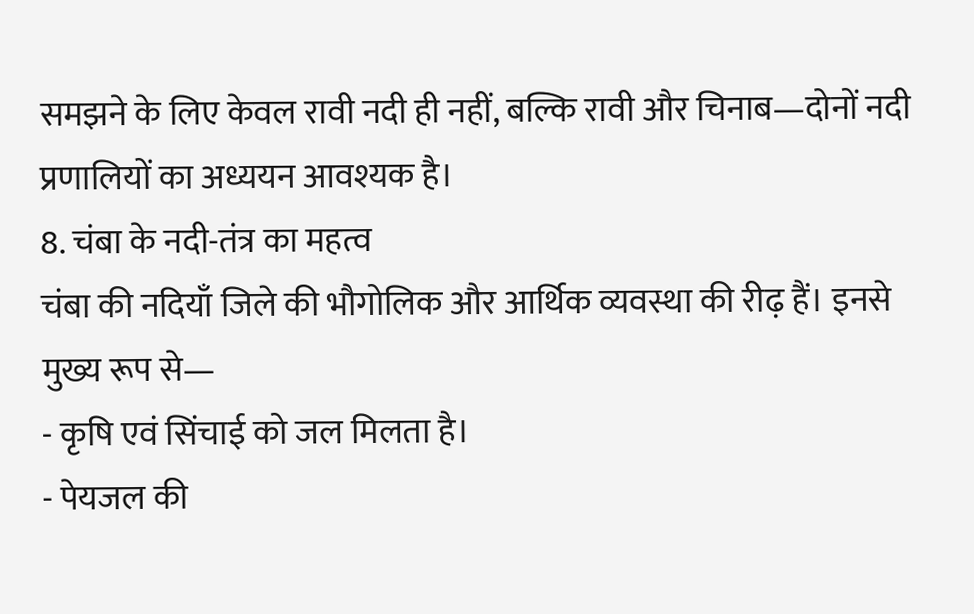समझने के लिए केवल रावी नदी ही नहीं, बल्कि रावी और चिनाब—दोनों नदी प्रणालियों का अध्ययन आवश्यक है।
8. चंबा के नदी-तंत्र का महत्व
चंबा की नदियाँ जिले की भौगोलिक और आर्थिक व्यवस्था की रीढ़ हैं। इनसे मुख्य रूप से—
- कृषि एवं सिंचाई को जल मिलता है।
- पेयजल की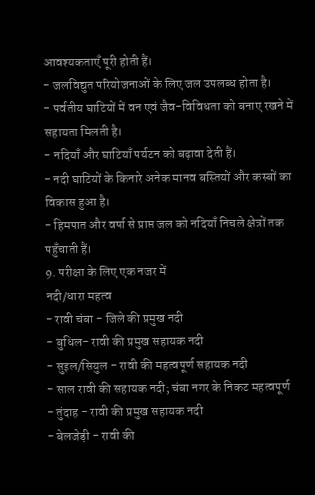आवश्यकताएँ पूरी होती हैं।
- जलविद्युत परियोजनाओं के लिए जल उपलब्ध होता है।
- पर्वतीय घाटियों में वन एवं जैव-विविधता को बनाए रखने में सहायता मिलती है।
- नदियाँ और घाटियाँ पर्यटन को बढ़ावा देती हैं।
- नदी घाटियों के किनारे अनेक मानव बस्तियों और कस्बों का विकास हुआ है।
- हिमपात और वर्षा से प्राप्त जल को नदियाँ निचले क्षेत्रों तक पहुँचाती हैं।
9. परीक्षा के लिए एक नजर में
नदी/धारा महत्व
- रावी चंबा - जिले की प्रमुख नदी
- बुधिल- रावी की प्रमुख सहायक नदी
- सुइल/सियुल - रावी की महत्वपूर्ण सहायक नदी
- साल रावी की सहायक नदी; चंबा नगर के निकट महत्वपूर्ण
- तुंदाह - रावी की प्रमुख सहायक नदी
- बेलजेड़ी - रावी की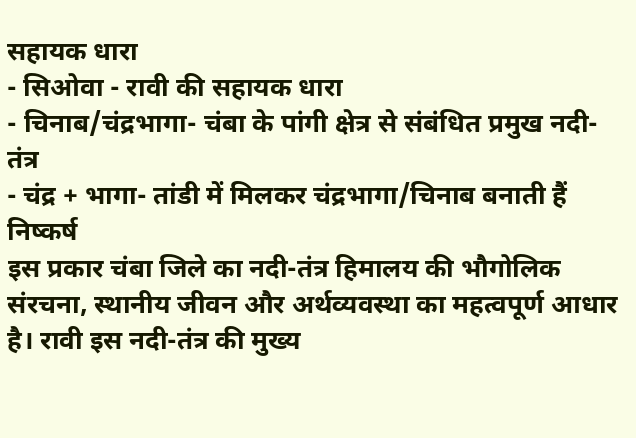सहायक धारा
- सिओवा - रावी की सहायक धारा
- चिनाब/चंद्रभागा- चंबा के पांगी क्षेत्र से संबंधित प्रमुख नदी-तंत्र
- चंद्र + भागा- तांडी में मिलकर चंद्रभागा/चिनाब बनाती हैं
निष्कर्ष
इस प्रकार चंबा जिले का नदी-तंत्र हिमालय की भौगोलिक संरचना, स्थानीय जीवन और अर्थव्यवस्था का महत्वपूर्ण आधार है। रावी इस नदी-तंत्र की मुख्य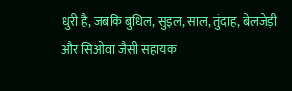धुरी है, जबकि बुधिल, सुइल, साल, तुंदाह, बेलजेड़ी और सिओवा जैसी सहायक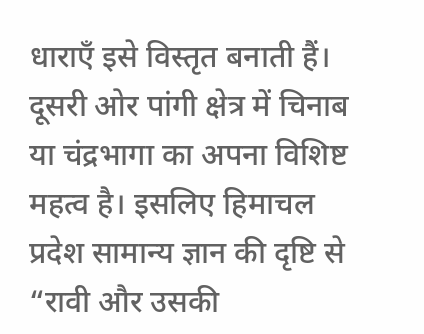धाराएँ इसे विस्तृत बनाती हैं। दूसरी ओर पांगी क्षेत्र में चिनाब या चंद्रभागा का अपना विशिष्ट महत्व है। इसलिए हिमाचल प्रदेश सामान्य ज्ञान की दृष्टि से “रावी और उसकी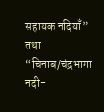सहायक नदियाँ” तथा “चिनाब/चंद्रभागा नदी-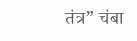तंत्र” चंबा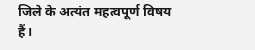जिले के अत्यंत महत्वपूर्ण विषय हैं।